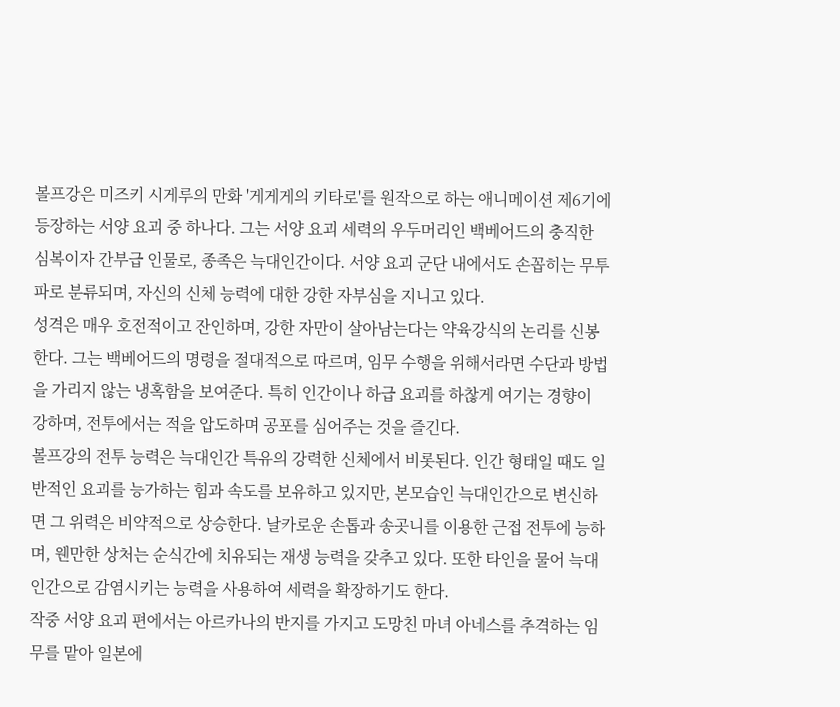볼프강은 미즈키 시게루의 만화 '게게게의 키타로'를 원작으로 하는 애니메이션 제6기에 등장하는 서양 요괴 중 하나다. 그는 서양 요괴 세력의 우두머리인 백베어드의 충직한 심복이자 간부급 인물로, 종족은 늑대인간이다. 서양 요괴 군단 내에서도 손꼽히는 무투파로 분류되며, 자신의 신체 능력에 대한 강한 자부심을 지니고 있다.
성격은 매우 호전적이고 잔인하며, 강한 자만이 살아남는다는 약육강식의 논리를 신봉한다. 그는 백베어드의 명령을 절대적으로 따르며, 임무 수행을 위해서라면 수단과 방법을 가리지 않는 냉혹함을 보여준다. 특히 인간이나 하급 요괴를 하찮게 여기는 경향이 강하며, 전투에서는 적을 압도하며 공포를 심어주는 것을 즐긴다.
볼프강의 전투 능력은 늑대인간 특유의 강력한 신체에서 비롯된다. 인간 형태일 때도 일반적인 요괴를 능가하는 힘과 속도를 보유하고 있지만, 본모습인 늑대인간으로 변신하면 그 위력은 비약적으로 상승한다. 날카로운 손톱과 송곳니를 이용한 근접 전투에 능하며, 웬만한 상처는 순식간에 치유되는 재생 능력을 갖추고 있다. 또한 타인을 물어 늑대인간으로 감염시키는 능력을 사용하여 세력을 확장하기도 한다.
작중 서양 요괴 편에서는 아르카나의 반지를 가지고 도망친 마녀 아네스를 추격하는 임무를 맡아 일본에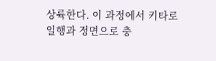상륙한다. 이 과정에서 키타로 일행과 정면으로 충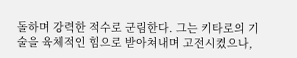돌하며 강력한 적수로 군림한다. 그는 키타로의 기술을 육체적인 힘으로 받아쳐내며 고전시켰으나,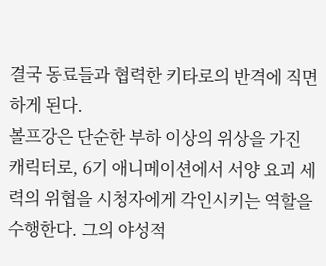결국 동료들과 협력한 키타로의 반격에 직면하게 된다.
볼프강은 단순한 부하 이상의 위상을 가진 캐릭터로, 6기 애니메이션에서 서양 요괴 세력의 위협을 시청자에게 각인시키는 역할을 수행한다. 그의 야성적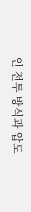인 전투 방식과 압도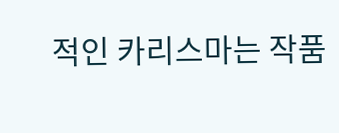적인 카리스마는 작품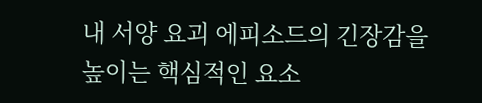내 서양 요괴 에피소드의 긴장감을 높이는 핵심적인 요소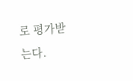로 평가받는다.